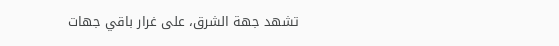تشهد جهة الشرق، على غرار باقي جهات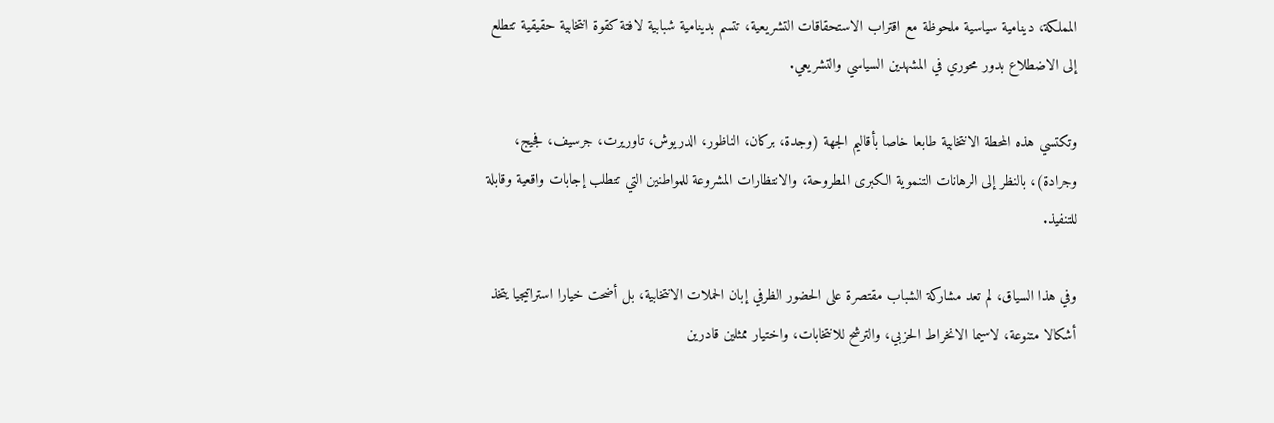المملكة، دينامية سياسية ملحوظة مع اقتراب الاستحقاقات التشريعية، تتسم بدينامية شبابية لافتة كقوة انتخابية حقيقية تتطلع إلى الاضطلاع بدور محوري في المشهدين السياسي والتشريعي.

وتكتسي هذه المحطة الانتخابية طابعا خاصا بأقاليم الجهة (وجدة، بركان، الناظور، الدريوش، تاوريرت، جرسيف، فجيج، وجرادة)، بالنظر إلى الرهانات التنموية الكبرى المطروحة، والانتظارات المشروعة للمواطنين التي تتطلب إجابات واقعية وقابلة للتنفيذ.

وفي هذا السياق، لم تعد مشاركة الشباب مقتصرة على الحضور الظرفي إبان الحملات الانتخابية، بل أضحت خيارا استراتيجيا يتخذ أشكالا متنوعة، لاسيما الانخراط الحزبي، والترشح للانتخابات، واختيار ممثلين قادرين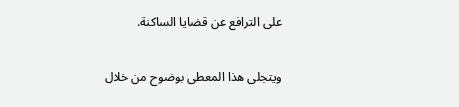على الترافع عن قضايا الساكنة.

ويتجلى هذا المعطى بوضوح من خلال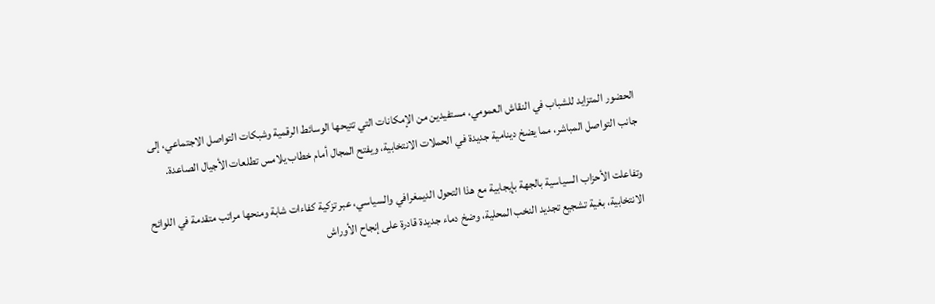الحضور المتزايد للشباب في النقاش العمومي، مستفيدين من الإمكانات التي تتيحها الوسائط الرقمية وشبكات التواصل الاجتماعي، إلى جانب التواصل المباشر، مما يضخ دينامية جديدة في الحملات الانتخابية، ويفتح المجال أمام خطاب يلامس تطلعات الأجيال الصاعدة.

وتفاعلت الأحزاب السياسية بالجهة بإيجابية مع هذا التحول الديمغرافي والسياسي، عبر تزكية كفاءات شابة ومنحها مراتب متقدمة في اللوائح الانتخابية، بغية تشجيع تجديد النخب المحلية، وضخ دماء جديدة قادرة على إنجاح الأوراش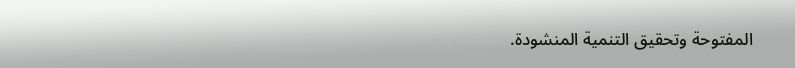المفتوحة وتحقيق التنمية المنشودة.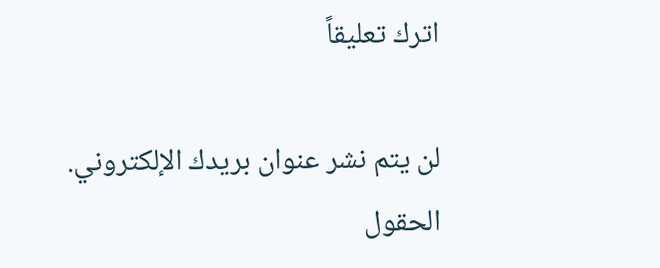اترك تعليقاً

لن يتم نشر عنوان بريدك الإلكتروني. الحقول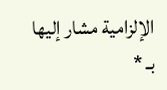الإلزامية مشار إليها بـ *